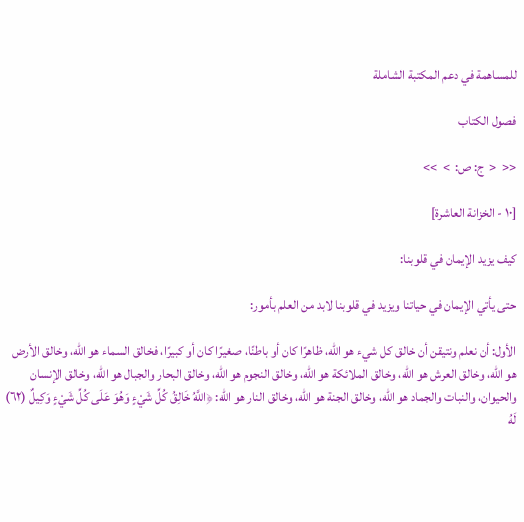للمساهمة في دعم المكتبة الشاملة

فصول الكتاب

<<  <  ج: ص:  >  >>

[١٠ - الخزانة العاشرة]

كيف يزيد الإيمان في قلوبنا:

حتى يأتي الإيمان في حياتنا ويزيد في قلوبنا لابد من العلم بأمور:

الأول: أن نعلم ونتيقن أن خالق كل شيء هو الله، ظاهرًا كان أو باطنًا، صغيرًا كان أو كبيرًا، فخالق السماء هو الله، وخالق الأرض هو الله، وخالق العرش هو الله، وخالق الملائكة هو الله، وخالق النجوم هو الله، وخالق البحار والجبال هو الله، وخالق الإنسان والحيوان، والنبات والجماد هو الله، وخالق الجنة هو الله، وخالق النار هو الله: ﴿اللَّهُ خَالِقُ كُلِّ شَيْءٍ وَهُوَ عَلَى كُلِّ شَيْءٍ وَكِيلٌ (٦٢) لَهُ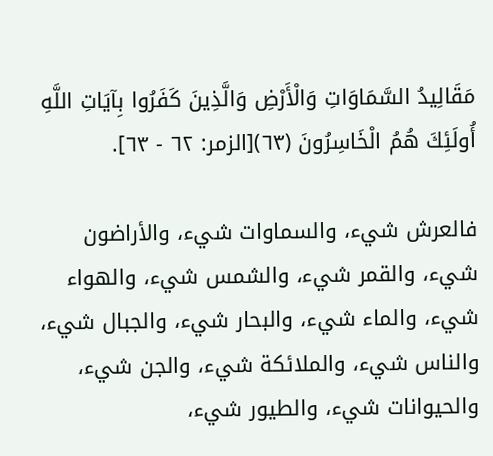مَقَالِيدُ السَّمَاوَاتِ وَالْأَرْضِ وَالَّذِينَ كَفَرُوا بِآيَاتِ اللَّهِ أُولَئِكَ هُمُ الْخَاسِرُونَ (٦٣)[الزمر: ٦٢ - ٦٣].

فالعرش شيء، والسماوات شيء، والأراضون شيء، والقمر شيء، والشمس شيء، والهواء شيء، والماء شيء، والبحار شيء، والجبال شيء، والناس شيء، والملائكة شيء، والجن شيء، والحيوانات شيء، والطيور شيء،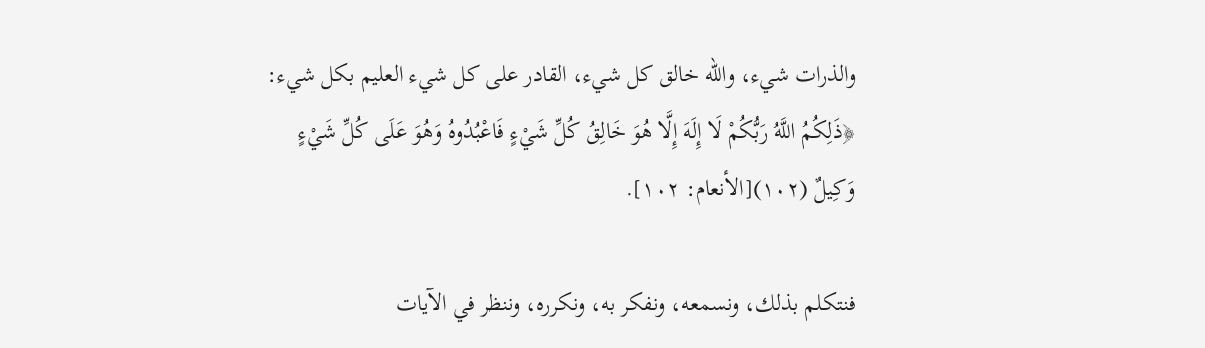والذرات شيء، والله خالق كل شيء، القادر على كل شيء العليم بكل شيء: ﴿ذَلِكُمُ اللَّهُ رَبُّكُمْ لَا إِلَهَ إِلَّا هُوَ خَالِقُ كُلِّ شَيْءٍ فَاعْبُدُوهُ وَهُوَ عَلَى كُلِّ شَيْءٍ وَكِيلٌ (١٠٢)[الأنعام: ١٠٢].

فنتكلم بذلك، ونسمعه، ونفكر به، ونكرره، وننظر في الآيات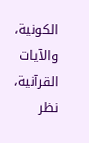الكونية، والآيات القرآنية، نظر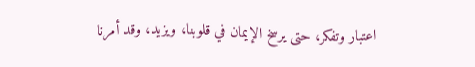اعتبار وتفكر، حتى يرسخ الإيمان في قلوبنا، ويزيد، وقد أمرنا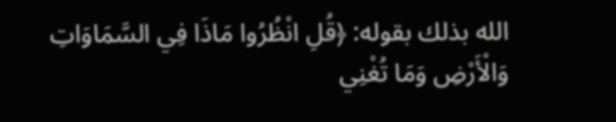الله بذلك بقوله: ﴿قُلِ انْظُرُوا مَاذَا فِي السَّمَاوَاتِ وَالْأَرْضِ وَمَا تُغْنِي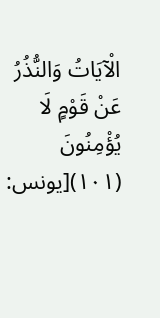الْآيَاتُ وَالنُّذُرُ عَنْ قَوْمٍ لَا يُؤْمِنُونَ (١٠١)[يونس: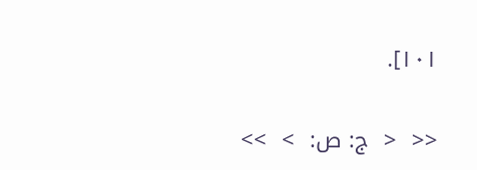١٠١].

<<  <  ج: ص:  >  >>